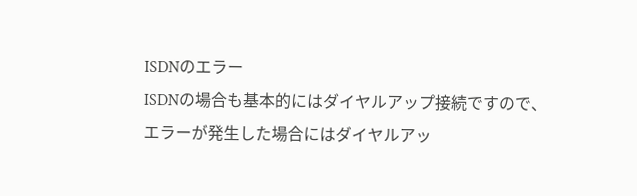ISDNのエラー
ISDNの場合も基本的にはダイヤルアップ接続ですので、エラーが発生した場合にはダイヤルアッ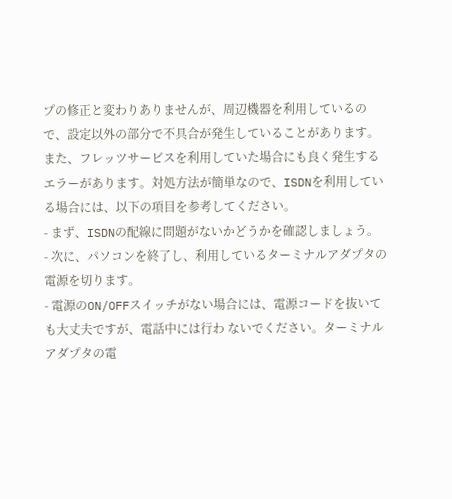プの修正と変わりありませんが、周辺機器を利用しているので、設定以外の部分で不具合が発生していることがあります。また、フレッツサービスを利用していた場合にも良く発生するエラーがあります。対処方法が簡単なので、ISDNを利用している場合には、以下の項目を参考してください。
- まず、ISDNの配線に問題がないかどうかを確認しましょう。
- 次に、パソコンを終了し、利用しているターミナルアダプタの電源を切ります。
- 電源のON/OFFスイッチがない場合には、電源コードを抜いても大丈夫ですが、電話中には行わ ないでください。ターミナルアダプタの電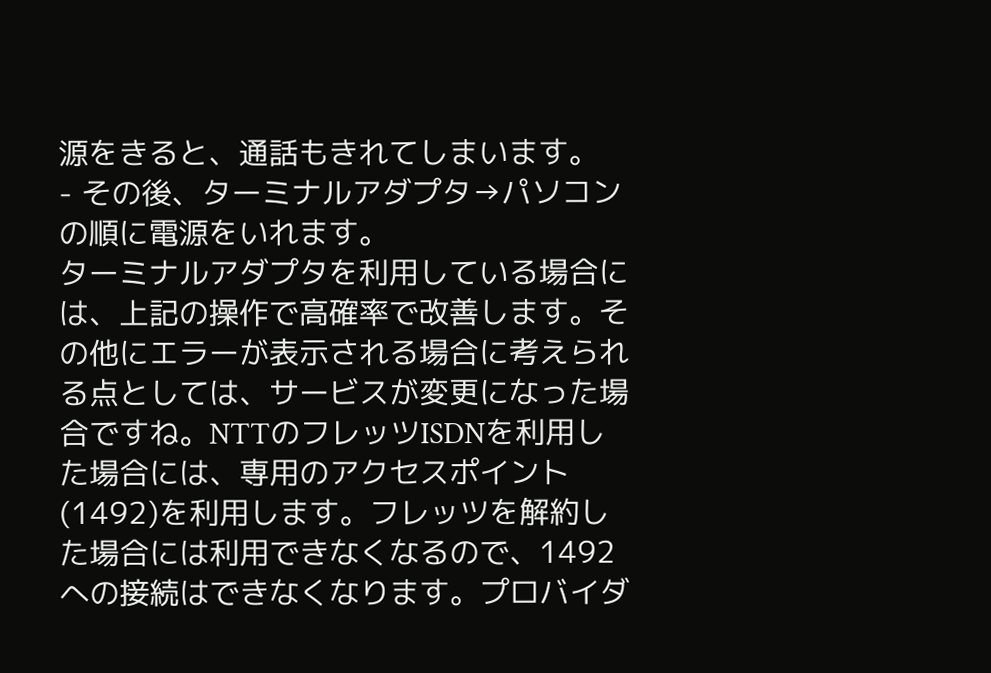源をきると、通話もきれてしまいます。
- その後、ターミナルアダプタ→パソコンの順に電源をいれます。
ターミナルアダプタを利用している場合には、上記の操作で高確率で改善します。その他にエラーが表示される場合に考えられる点としては、サービスが変更になった場合ですね。NTTのフレッツISDNを利用した場合には、専用のアクセスポイント(1492)を利用します。フレッツを解約した場合には利用できなくなるので、1492への接続はできなくなります。プロバイダ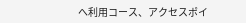へ利用コース、アクセスポイ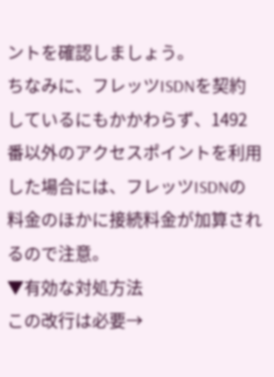ントを確認しましょう。
ちなみに、フレッツISDNを契約しているにもかかわらず、1492番以外のアクセスポイントを利用した場合には、フレッツISDNの料金のほかに接続料金が加算されるので注意。
▼有効な対処方法
この改行は必要→